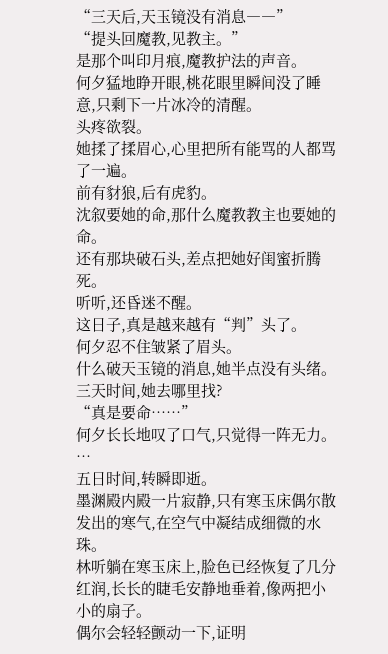“三天后,天玉镜没有消息――”
“提头回魔教,见教主。”
是那个叫印月痕,魔教护法的声音。
何夕猛地睁开眼,桃花眼里瞬间没了睡意,只剩下一片冰冷的清醒。
头疼欲裂。
她揉了揉眉心,心里把所有能骂的人都骂了一遍。
前有豺狼,后有虎豹。
沈叙要她的命,那什么魔教教主也要她的命。
还有那块破石头,差点把她好闺蜜折腾死。
听听,还昏迷不醒。
这日子,真是越来越有“判”头了。
何夕忍不住皱紧了眉头。
什么破天玉镜的消息,她半点没有头绪。
三天时间,她去哪里找?
“真是要命……”
何夕长长地叹了口气,只觉得一阵无力。
…
五日时间,转瞬即逝。
墨渊殿内殿一片寂静,只有寒玉床偶尔散发出的寒气,在空气中凝结成细微的水珠。
林听躺在寒玉床上,脸色已经恢复了几分红润,长长的睫毛安静地垂着,像两把小小的扇子。
偶尔会轻轻颤动一下,证明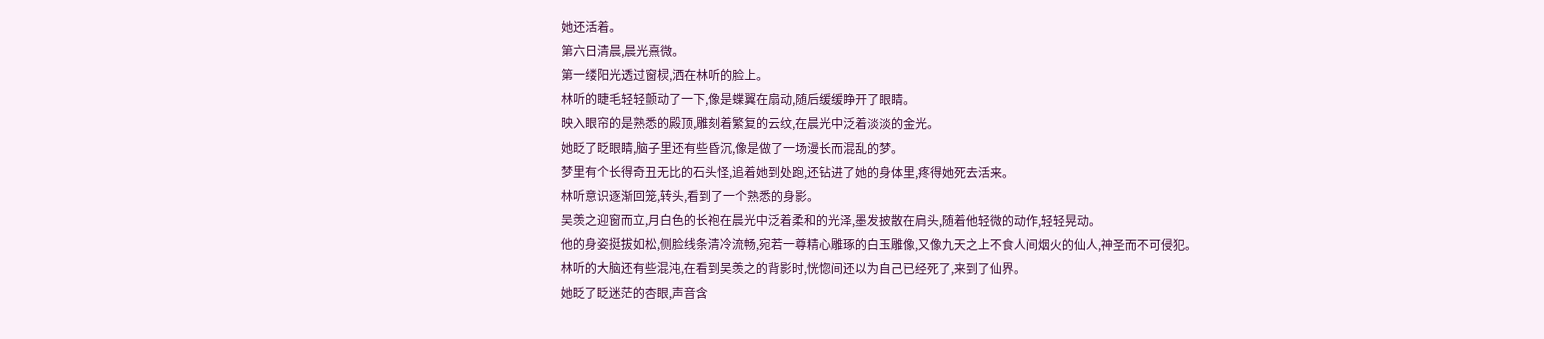她还活着。
第六日清晨,晨光熹微。
第一缕阳光透过窗棂,洒在林听的脸上。
林听的睫毛轻轻颤动了一下,像是蝶翼在扇动,随后缓缓睁开了眼睛。
映入眼帘的是熟悉的殿顶,雕刻着繁复的云纹,在晨光中泛着淡淡的金光。
她眨了眨眼睛,脑子里还有些昏沉,像是做了一场漫长而混乱的梦。
梦里有个长得奇丑无比的石头怪,追着她到处跑,还钻进了她的身体里,疼得她死去活来。
林听意识逐渐回笼,转头,看到了一个熟悉的身影。
吴羡之迎窗而立,月白色的长袍在晨光中泛着柔和的光泽,墨发披散在肩头,随着他轻微的动作,轻轻晃动。
他的身姿挺拔如松,侧脸线条清冷流畅,宛若一尊精心雕琢的白玉雕像,又像九天之上不食人间烟火的仙人,神圣而不可侵犯。
林听的大脑还有些混沌,在看到吴羡之的背影时,恍惚间还以为自己已经死了,来到了仙界。
她眨了眨迷茫的杏眼,声音含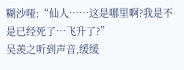糊沙哑:“仙人……这是哪里啊?我是不是已经死了…飞升了?”
吴羡之听到声音,缓缓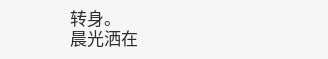转身。
晨光洒在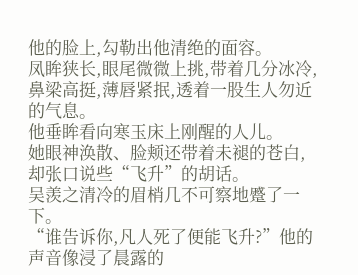他的脸上,勾勒出他清绝的面容。
凤眸狭长,眼尾微微上挑,带着几分冰冷,鼻梁高挺,薄唇紧抿,透着一股生人勿近的气息。
他垂眸看向寒玉床上刚醒的人儿。
她眼神涣散、脸颊还带着未褪的苍白,却张口说些“飞升”的胡话。
吴羡之清冷的眉梢几不可察地蹙了一下。
“谁告诉你,凡人死了便能飞升?”他的声音像浸了晨露的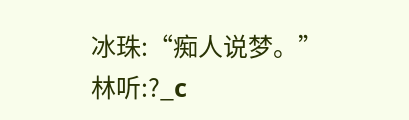冰珠:“痴人说梦。”
林听:?_c